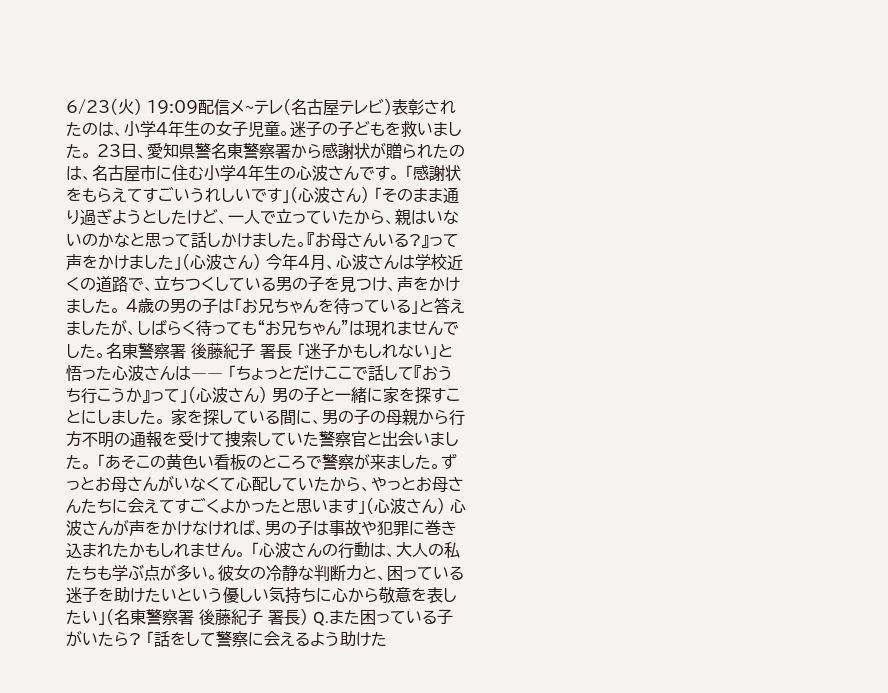6/23(火) 19:09配信メ~テレ(名古屋テレビ)表彰されたのは、小学4年生の女子児童。迷子の子どもを救いました。 23日、愛知県警名東警察署から感謝状が贈られたのは、名古屋市に住む小学4年生の心波さんです。 「感謝状をもらえてすごいうれしいです」(心波さん) 「そのまま通り過ぎようとしたけど、一人で立っていたから、親はいないのかなと思って話しかけました。『お母さんいる?』って声をかけました」(心波さん) 今年4月、心波さんは学校近くの道路で、立ちつくしている男の子を見つけ、声をかけました。 4歳の男の子は「お兄ちゃんを待っている」と答えましたが、しばらく待っても“お兄ちゃん”は現れませんでした。名東警察署 後藤紀子 署長 「迷子かもしれない」と悟った心波さんは―― 「ちょっとだけここで話して『おうち行こうか』って」(心波さん) 男の子と一緒に家を探すことにしました。 家を探している間に、男の子の母親から行方不明の通報を受けて捜索していた警察官と出会いました。 「あそこの黄色い看板のところで警察が来ました。ずっとお母さんがいなくて心配していたから、やっとお母さんたちに会えてすごくよかったと思います」(心波さん) 心波さんが声をかけなければ、男の子は事故や犯罪に巻き込まれたかもしれません。 「心波さんの行動は、大人の私たちも学ぶ点が多い。彼女の冷静な判断力と、困っている迷子を助けたいという優しい気持ちに心から敬意を表したい」(名東警察署 後藤紀子 署長) Q.また困っている子がいたら? 「話をして警察に会えるよう助けた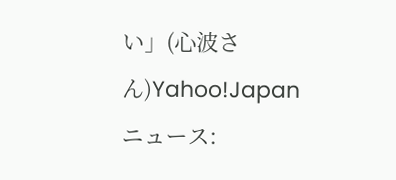い」(心波さん)Yahoo!Japanニュース: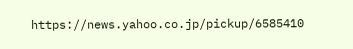https://news.yahoo.co.jp/pickup/6585410